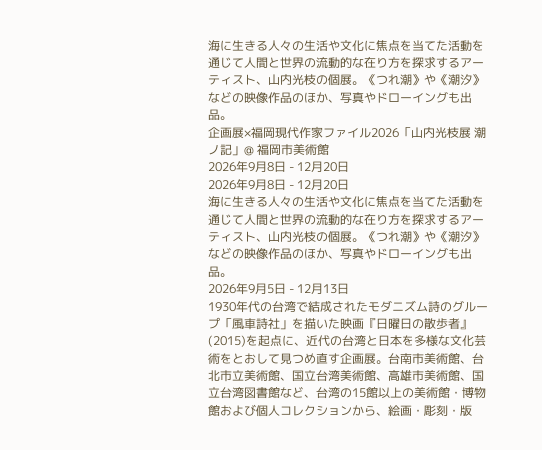海に生きる人々の生活や文化に焦点を当てた活動を通じて人間と世界の流動的な在り方を探求するアーティスト、山内光枝の個展。《つれ潮》や《潮汐》などの映像作品のほか、写真やドローイングも出品。
企画展×福岡現代作家ファイル2026「山内光枝展 潮ノ記」@ 福岡市美術館
2026年9月8日 - 12月20日
2026年9月8日 - 12月20日
海に生きる人々の生活や文化に焦点を当てた活動を通じて人間と世界の流動的な在り方を探求するアーティスト、山内光枝の個展。《つれ潮》や《潮汐》などの映像作品のほか、写真やドローイングも出品。
2026年9月5日 - 12月13日
1930年代の台湾で結成されたモダニズム詩のグループ「風車詩社」を描いた映画『日曜日の散歩者』(2015)を起点に、近代の台湾と日本を多様な文化芸術をとおして見つめ直す企画展。台南市美術館、台北市立美術館、国立台湾美術館、高雄市美術館、国立台湾図書館など、台湾の15館以上の美術館・博物館および個人コレクションから、絵画・彫刻・版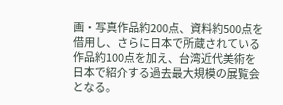画・写真作品約200点、資料約500点を借用し、さらに日本で所蔵されている作品約100点を加え、台湾近代美術を日本で紹介する過去最大規模の展覧会となる。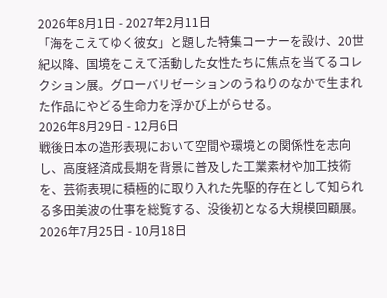2026年8月1日 - 2027年2月11日
「海をこえてゆく彼女」と題した特集コーナーを設け、20世紀以降、国境をこえて活動した女性たちに焦点を当てるコレクション展。グローバリゼーションのうねりのなかで生まれた作品にやどる生命力を浮かび上がらせる。
2026年8月29日 - 12月6日
戦後日本の造形表現において空間や環境との関係性を志向し、高度経済成長期を背景に普及した工業素材や加工技術を、芸術表現に積極的に取り入れた先駆的存在として知られる多田美波の仕事を総覧する、没後初となる大規模回顧展。
2026年7月25日 - 10月18日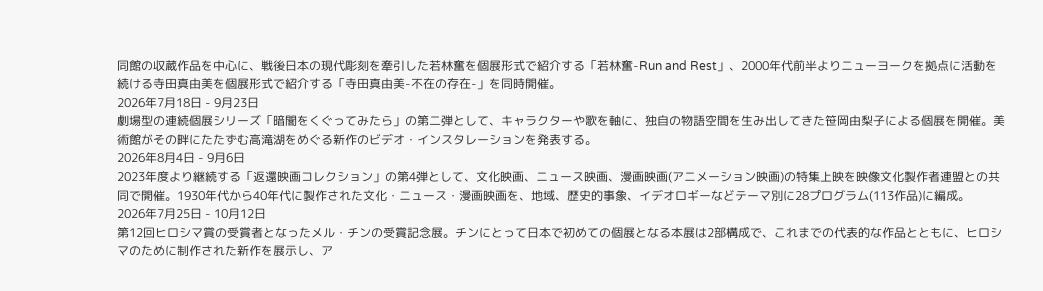同館の収蔵作品を中心に、戦後日本の現代彫刻を牽引した若林奮を個展形式で紹介する「若林奮-Run and Rest」、2000年代前半よりニューヨークを拠点に活動を続ける寺田真由美を個展形式で紹介する「寺田真由美-不在の存在-」を同時開催。
2026年7月18日 - 9月23日
劇場型の連続個展シリーズ「暗闇をくぐってみたら」の第二弾として、キャラクターや歌を軸に、独自の物語空間を生み出してきた笹岡由梨子による個展を開催。美術館がその畔にたたずむ高滝湖をめぐる新作のビデオ・インスタレーションを発表する。
2026年8月4日 - 9月6日
2023年度より継続する「返還映画コレクション」の第4弾として、文化映画、ニュース映画、漫画映画(アニメーション映画)の特集上映を映像文化製作者連盟との共同で開催。1930年代から40年代に製作された文化・ニュース・漫画映画を、地域、歴史的事象、イデオロギーなどテーマ別に28プログラム(113作品)に編成。
2026年7月25日 - 10月12日
第12回ヒロシマ賞の受賞者となったメル・チンの受賞記念展。チンにとって日本で初めての個展となる本展は2部構成で、これまでの代表的な作品とともに、ヒロシマのために制作された新作を展示し、ア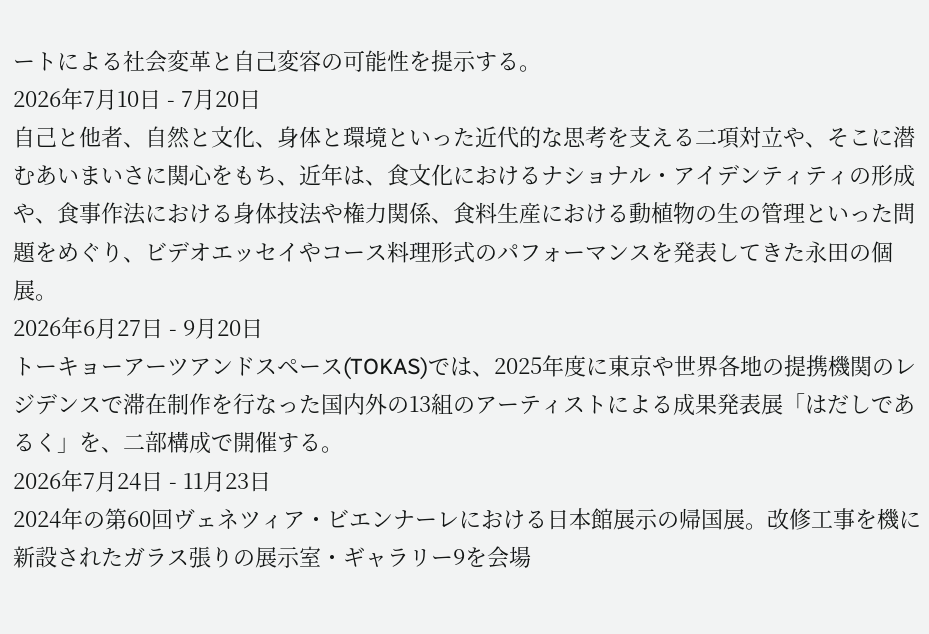ートによる社会変革と自己変容の可能性を提示する。
2026年7月10日 - 7月20日
自己と他者、自然と文化、身体と環境といった近代的な思考を支える二項対立や、そこに潜むあいまいさに関心をもち、近年は、食文化におけるナショナル・アイデンティティの形成や、食事作法における身体技法や権力関係、食料生産における動植物の生の管理といった問題をめぐり、ビデオエッセイやコース料理形式のパフォーマンスを発表してきた永田の個展。
2026年6月27日 - 9月20日
トーキョーアーツアンドスペース(TOKAS)では、2025年度に東京や世界各地の提携機関のレジデンスで滞在制作を行なった国内外の13組のアーティストによる成果発表展「はだしであるく」を、二部構成で開催する。
2026年7月24日 - 11月23日
2024年の第60回ヴェネツィア・ビエンナーレにおける日本館展示の帰国展。改修工事を機に新設されたガラス張りの展示室・ギャラリー9を会場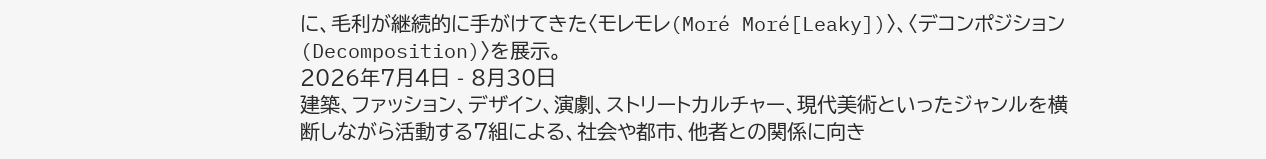に、毛利が継続的に手がけてきた〈モレモレ(Moré Moré[Leaky])〉、〈デコンポジション(Decomposition)〉を展示。
2026年7月4日 - 8月30日
建築、ファッション、デザイン、演劇、ストリートカルチャー、現代美術といったジャンルを横断しながら活動する7組による、社会や都市、他者との関係に向き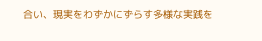合い、現実をわずかにずらす多様な実践を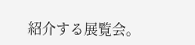紹介する展覧会。